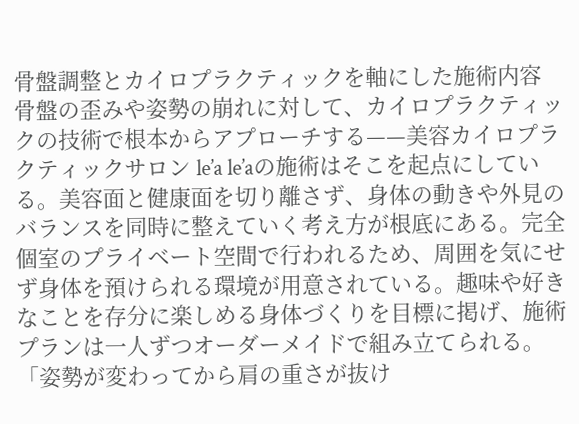骨盤調整とカイロプラクティックを軸にした施術内容
骨盤の歪みや姿勢の崩れに対して、カイロプラクティックの技術で根本からアプローチする——美容カイロプラクティックサロン le’a le’aの施術はそこを起点にしている。美容面と健康面を切り離さず、身体の動きや外見のバランスを同時に整えていく考え方が根底にある。完全個室のプライベート空間で行われるため、周囲を気にせず身体を預けられる環境が用意されている。趣味や好きなことを存分に楽しめる身体づくりを目標に掲げ、施術プランは一人ずつオーダーメイドで組み立てられる。
「姿勢が変わってから肩の重さが抜け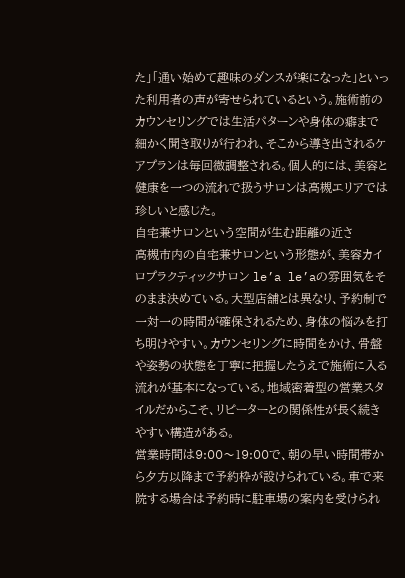た」「通い始めて趣味のダンスが楽になった」といった利用者の声が寄せられているという。施術前のカウンセリングでは生活パターンや身体の癖まで細かく聞き取りが行われ、そこから導き出されるケアプランは毎回微調整される。個人的には、美容と健康を一つの流れで扱うサロンは高槻エリアでは珍しいと感じた。
自宅兼サロンという空間が生む距離の近さ
高槻市内の自宅兼サロンという形態が、美容カイロプラクティックサロン le’a le’aの雰囲気をそのまま決めている。大型店舗とは異なり、予約制で一対一の時間が確保されるため、身体の悩みを打ち明けやすい。カウンセリングに時間をかけ、骨盤や姿勢の状態を丁寧に把握したうえで施術に入る流れが基本になっている。地域密着型の営業スタイルだからこそ、リピーターとの関係性が長く続きやすい構造がある。
営業時間は9:00〜19:00で、朝の早い時間帯から夕方以降まで予約枠が設けられている。車で来院する場合は予約時に駐車場の案内を受けられ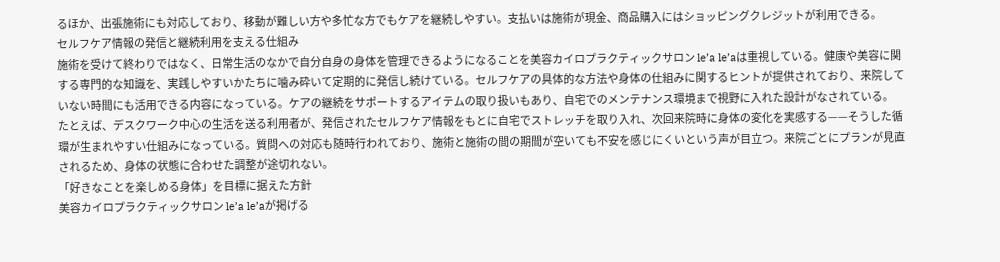るほか、出張施術にも対応しており、移動が難しい方や多忙な方でもケアを継続しやすい。支払いは施術が現金、商品購入にはショッピングクレジットが利用できる。
セルフケア情報の発信と継続利用を支える仕組み
施術を受けて終わりではなく、日常生活のなかで自分自身の身体を管理できるようになることを美容カイロプラクティックサロン le’a le’aは重視している。健康や美容に関する専門的な知識を、実践しやすいかたちに噛み砕いて定期的に発信し続けている。セルフケアの具体的な方法や身体の仕組みに関するヒントが提供されており、来院していない時間にも活用できる内容になっている。ケアの継続をサポートするアイテムの取り扱いもあり、自宅でのメンテナンス環境まで視野に入れた設計がなされている。
たとえば、デスクワーク中心の生活を送る利用者が、発信されたセルフケア情報をもとに自宅でストレッチを取り入れ、次回来院時に身体の変化を実感する——そうした循環が生まれやすい仕組みになっている。質問への対応も随時行われており、施術と施術の間の期間が空いても不安を感じにくいという声が目立つ。来院ごとにプランが見直されるため、身体の状態に合わせた調整が途切れない。
「好きなことを楽しめる身体」を目標に据えた方針
美容カイロプラクティックサロン le’a le’aが掲げる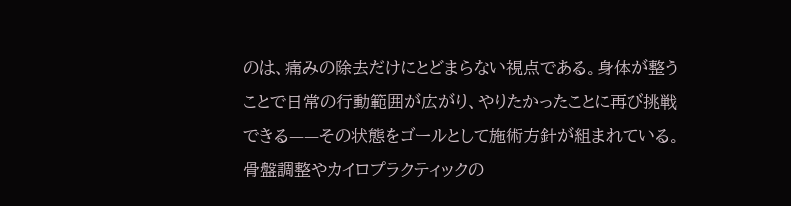のは、痛みの除去だけにとどまらない視点である。身体が整うことで日常の行動範囲が広がり、やりたかったことに再び挑戦できる——その状態をゴールとして施術方針が組まれている。骨盤調整やカイロプラクティックの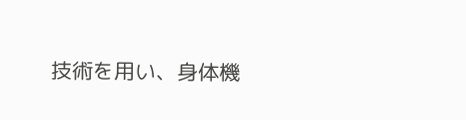技術を用い、身体機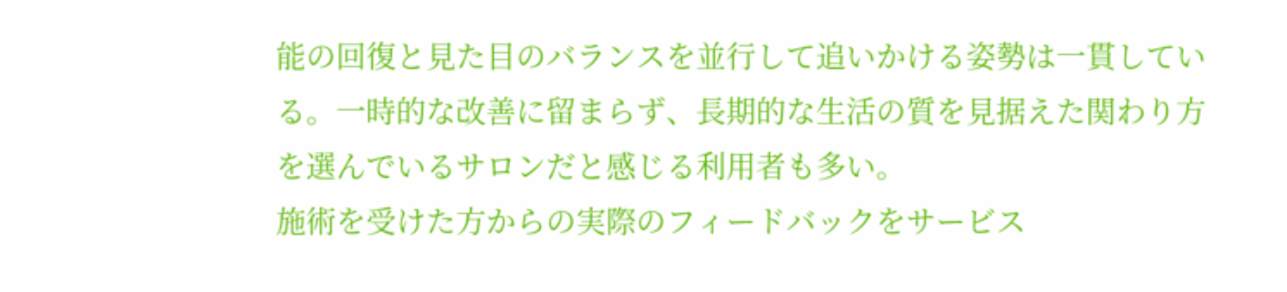能の回復と見た目のバランスを並行して追いかける姿勢は一貫している。一時的な改善に留まらず、長期的な生活の質を見据えた関わり方を選んでいるサロンだと感じる利用者も多い。
施術を受けた方からの実際のフィードバックをサービス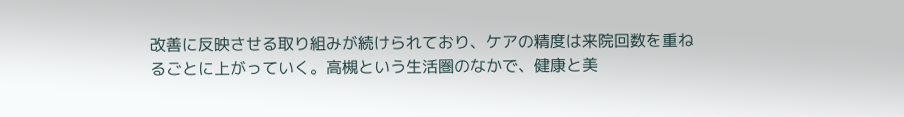改善に反映させる取り組みが続けられており、ケアの精度は来院回数を重ねるごとに上がっていく。高槻という生活圏のなかで、健康と美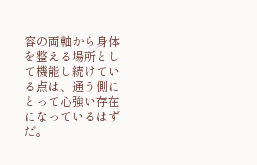容の両軸から身体を整える場所として機能し続けている点は、通う側にとって心強い存在になっているはずだ。